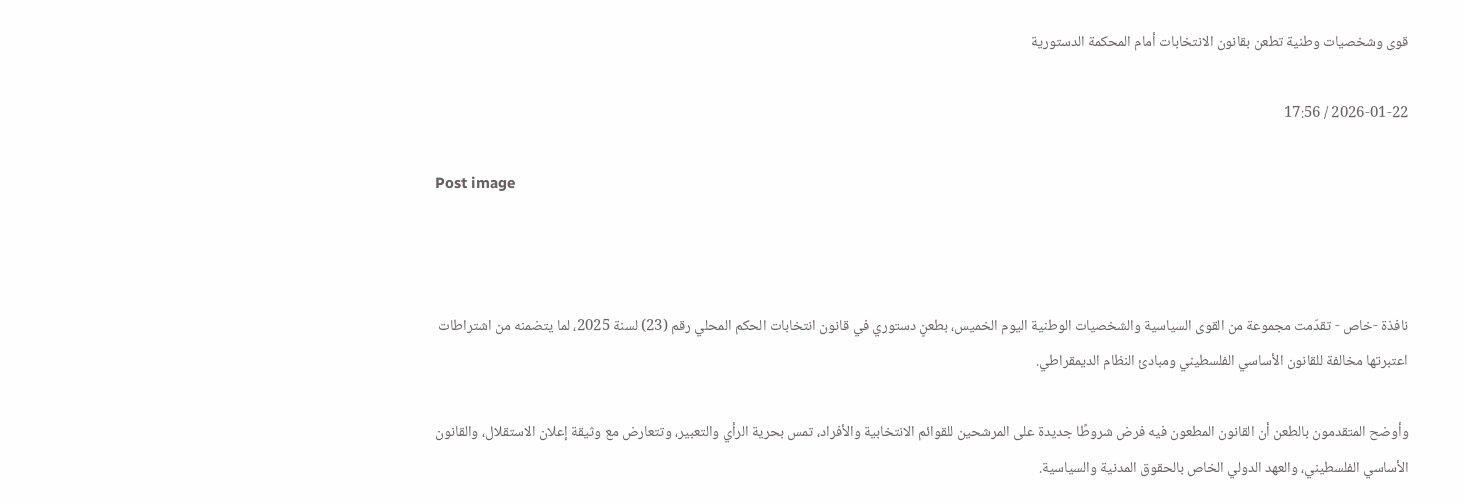قوى وشخصيات وطنية تطعن بقانون الانتخابات أمام المحكمة الدستورية

2026-01-22 / 17:56

Post image



نافذة -خاص - تقدّمت مجموعة من القوى السياسية والشخصيات الوطنية اليوم الخميس، بطعنٍ دستوري في قانون انتخابات الحكم المحلي رقم (23) لسنة 2025، لما يتضمنه من اشتراطات اعتبرتها مخالفة للقانون الأساسي الفلسطيني ومبادئ النظام الديمقراطي.

وأوضح المتقدمون بالطعن أن القانون المطعون فيه فرض شروطًا جديدة على المرشحين للقوائم الانتخابية والأفراد، تمس بحرية الرأي والتعبير، وتتعارض مع وثيقة إعلان الاستقلال، والقانون الأساسي الفلسطيني، والعهد الدولي الخاص بالحقوق المدنية والسياسية.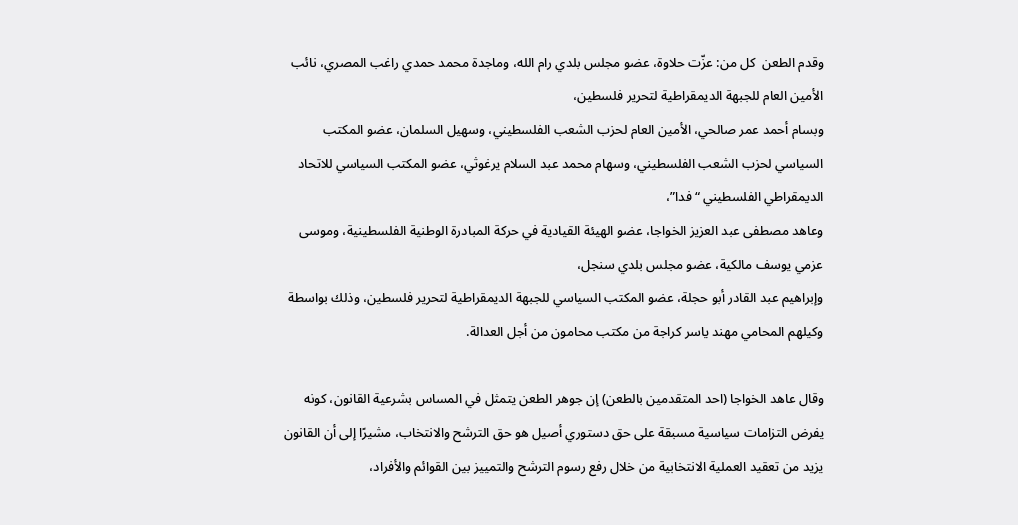وقدم الطعن  كل من: عزّت حلاوة، عضو مجلس بلدي رام الله، وماجدة محمد حمدي راغب المصري، نائب الأمين العام للجبهة الديمقراطية لتحرير فلسطين،
وبسام أحمد عمر صالحي، الأمين العام لحزب الشعب الفلسطيني، وسهيل السلمان، عضو المكتب السياسي لحزب الشعب الفلسطيني، وسهام محمد عبد السلام يرغوثي، عضو المكتب السياسي للاتحاد الديمقراطي الفلسطيني “فدا”،
وعاهد مصطفى عبد العزيز الخواجا، عضو الهيئة القيادية في حركة المبادرة الوطنية الفلسطينية، وموسى عزمي يوسف مالكية، عضو مجلس بلدي سنجل،
وإبراهيم عبد القادر أبو حجلة، عضو المكتب السياسي للجبهة الديمقراطية لتحرير فلسطين، وذلك بواسطة وكيلهم المحامي مهند ياسر كراجة من مكتب محامون من أجل العدالة.

وقال عاهد الخواجا (احد المتقدمين بالطعن) إن جوهر الطعن يتمثل في المساس بشرعية القانون، كونه يفرض التزامات سياسية مسبقة على حق دستوري أصيل هو حق الترشح والانتخاب، مشيرًا إلى أن القانون يزيد من تعقيد العملية الانتخابية من خلال رفع رسوم الترشح والتمييز بين القوائم والأفراد،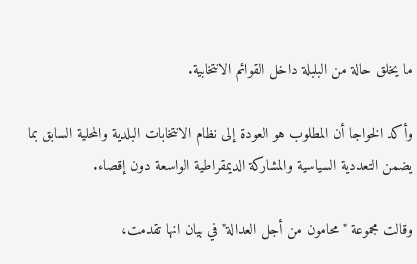ما يخلق حالة من البلبلة داخل القوائم الانتخابية.

وأكد الخواجا أن المطلوب هو العودة إلى نظام الانتخابات البلدية والمحلية السابق بما يضمن التعددية السياسية والمشاركة الديمقراطية الواسعة دون إقصاء.

وقالت مجموعة "محامون من أجل العدالة" في بيان انها تقدمت،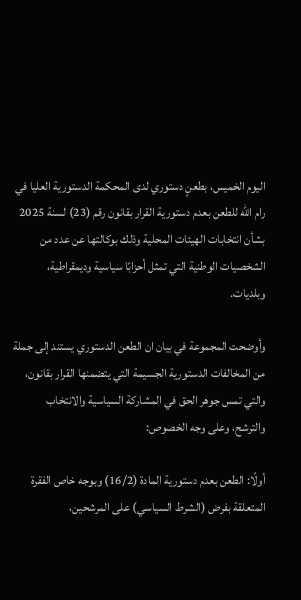اليوم الخميس، بطعنٍ دستوري لدى المحكمة الدستورية العليا في رام الله للطعن بعدم دستورية القرار بقانون رقم (23) لسنة 2025 بشأن انتخابات الهيئات المحلية وذلك بوكالتها عن عدد من الشخصيات الوطنية التي تمثل أحزابًا سياسية وديمقراطية، وبلديات.

وأوضحت المجموعة في بيان ان الطعن الدستوري يستند إلى جملة من المخالفات الدستورية الجسيمة التي يتضمنها القرار بقانون، والتي تمس جوهر الحق في المشاركة السياسية والانتخاب والترشح، وعلى وجه الخصوص:

أولًا: الطعن بعدم دستورية المادة (16/2) وبوجه خاص الفقرة المتعلقة بفرض (الشرط السياسي) على المرشحين،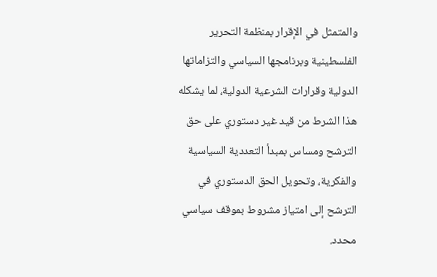والمتمثل في الإقرار بمنظمة التحرير الفلسطينية وبرنامجها السياسي والتزاماتها الدولية وقرارات الشرعية الدولية، لما يشكله هذا الشرط من قيد غير دستوري على حق الترشح ومساس بمبدأ التعددية السياسية والفكرية، وتحويل الحق الدستوري في الترشح إلى امتياز مشروط بموقف سياسي محدد.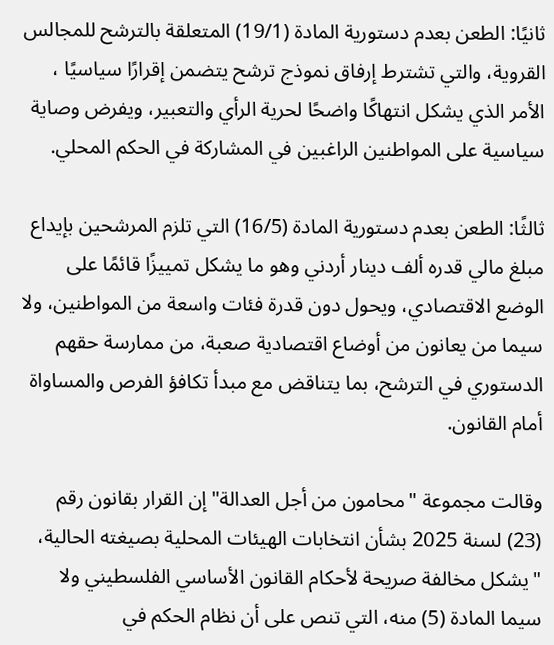ثانيًا: الطعن بعدم دستورية المادة (19/1) المتعلقة بالترشح للمجالس القروية، والتي تشترط إرفاق نموذج ترشح يتضمن إقرارًا سياسيًا ، الأمر الذي يشكل انتهاكًا واضحًا لحرية الرأي والتعبير، ويفرض وصاية سياسية على المواطنين الراغبين في المشاركة في الحكم المحلي.

ثالثًا: الطعن بعدم دستورية المادة (16/5) التي تلزم المرشحين بإيداع مبلغ مالي قدره ألف دينار أردني وهو ما يشكل تمييزًا قائمًا على الوضع الاقتصادي، ويحول دون قدرة فئات واسعة من المواطنين، ولا سيما من يعانون من أوضاع اقتصادية صعبة، من ممارسة حقهم الدستوري في الترشح، بما يتناقض مع مبدأ تكافؤ الفرص والمساواة أمام القانون.

وقالت مجموعة "محامون من أجل العدالة" إن القرار بقانون رقم (23) لسنة 2025 بشأن انتخابات الهيئات المحلية بصيغته الحالية، "يشكل مخالفة صريحة لأحكام القانون الأساسي الفلسطيني ولا سيما المادة (5) منه، التي تنص على أن نظام الحكم في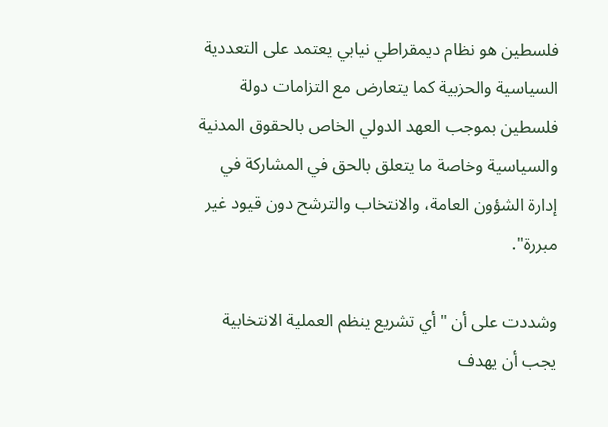فلسطين هو نظام ديمقراطي نيابي يعتمد على التعددية السياسية والحزبية كما يتعارض مع التزامات دولة فلسطين بموجب العهد الدولي الخاص بالحقوق المدنية والسياسية وخاصة ما يتعلق بالحق في المشاركة في إدارة الشؤون العامة، والانتخاب والترشح دون قيود غير مبررة".

وشددت على أن "أي تشريع ينظم العملية الانتخابية يجب أن يهدف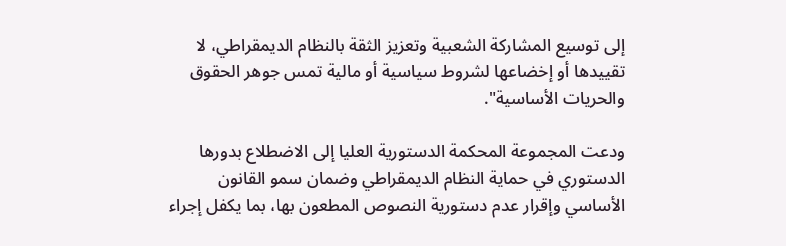إلى توسيع المشاركة الشعبية وتعزيز الثقة بالنظام الديمقراطي، لا تقييدها أو إخضاعها لشروط سياسية أو مالية تمس جوهر الحقوق والحريات الأساسية".

ودعت المجموعة المحكمة الدستورية العليا إلى الاضطلاع بدورها الدستوري في حماية النظام الديمقراطي وضمان سمو القانون الأساسي وإقرار عدم دستورية النصوص المطعون بها، بما يكفل إجراء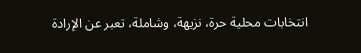انتخابات محلية حرة، نزيهة، وشاملة، تعبر عن الإرادة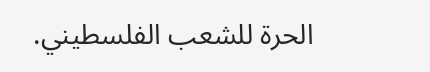الحرة للشعب الفلسطيني.